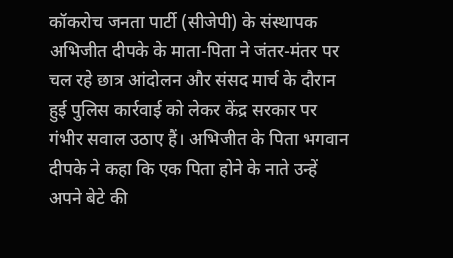कॉकरोच जनता पार्टी (सीजेपी) के संस्थापक अभिजीत दीपके के माता-पिता ने जंतर-मंतर पर चल रहे छात्र आंदोलन और संसद मार्च के दौरान हुई पुलिस कार्रवाई को लेकर केंद्र सरकार पर गंभीर सवाल उठाए हैं। अभिजीत के पिता भगवान दीपके ने कहा कि एक पिता होने के नाते उन्हें अपने बेटे की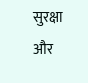सुरक्षा और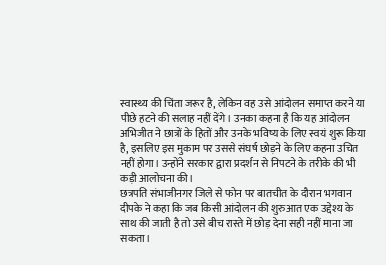स्वास्थ्य की चिंता जरूर है, लेकिन वह उसे आंदोलन समाप्त करने या पीछे हटने की सलाह नहीं देंगे। उनका कहना है कि यह आंदोलन अभिजीत ने छात्रों के हितों और उनके भविष्य के लिए स्वयं शुरू किया है, इसलिए इस मुकाम पर उससे संघर्ष छोड़ने के लिए कहना उचित नहीं होगा। उन्होंने सरकार द्वारा प्रदर्शन से निपटने के तरीके की भी कड़ी आलोचना की।
छत्रपति संभाजीनगर जिले से फोन पर बातचीत के दौरान भगवान दीपके ने कहा कि जब किसी आंदोलन की शुरुआत एक उद्देश्य के साथ की जाती है तो उसे बीच रास्ते में छोड़ देना सही नहीं माना जा सकता।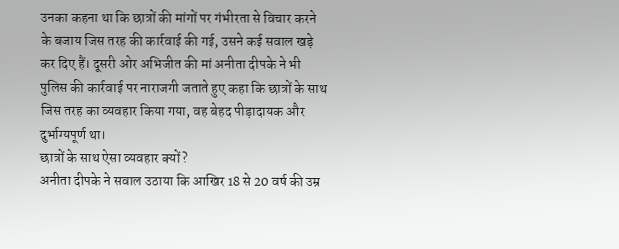उनका कहना था कि छात्रों की मांगों पर गंभीरता से विचार करने के बजाय जिस तरह की कार्रवाई की गई, उसने कई सवाल खड़े कर दिए हैं। दूसरी ओर अभिजीत की मां अनीता दीपके ने भी पुलिस की कार्रवाई पर नाराजगी जताते हुए कहा कि छात्रों के साथ जिस तरह का व्यवहार किया गया, वह बेहद पीड़ादायक और दुर्भाग्यपूर्ण था।
छात्रों के साथ ऐसा व्यवहार क्यों?
अनीता दीपके ने सवाल उठाया कि आखिर 18 से 20 वर्ष की उम्र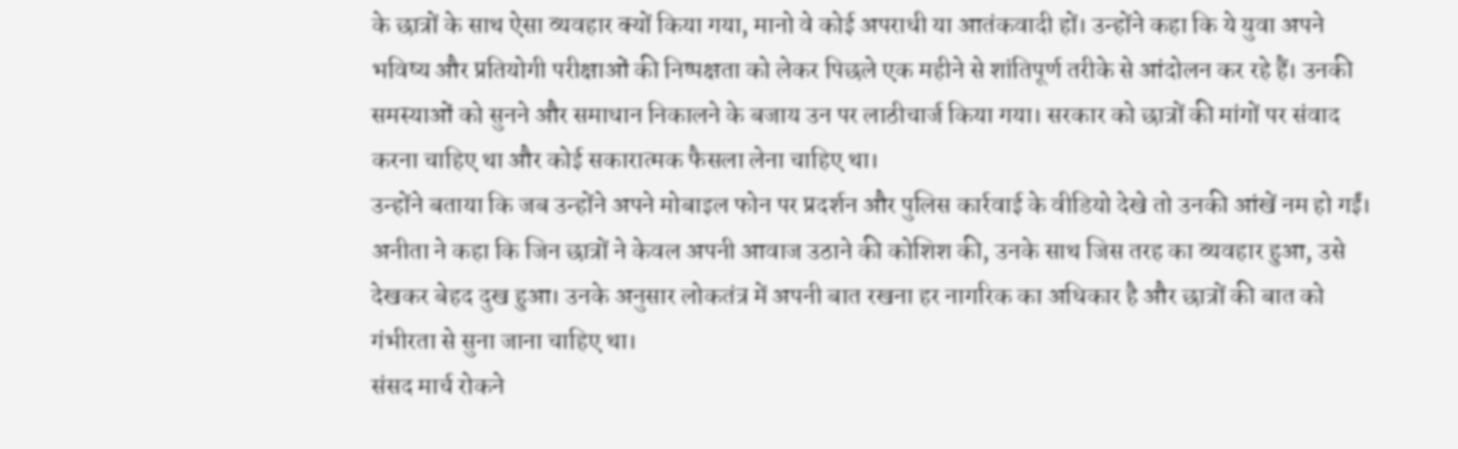के छात्रों के साथ ऐसा व्यवहार क्यों किया गया, मानो वे कोई अपराधी या आतंकवादी हों। उन्होंने कहा कि ये युवा अपने भविष्य और प्रतियोगी परीक्षाओं की निष्पक्षता को लेकर पिछले एक महीने से शांतिपूर्ण तरीके से आंदोलन कर रहे हैं। उनकी समस्याओं को सुनने और समाधान निकालने के बजाय उन पर लाठीचार्ज किया गया। सरकार को छात्रों की मांगों पर संवाद करना चाहिए था और कोई सकारात्मक फैसला लेना चाहिए था।
उन्होंने बताया कि जब उन्होंने अपने मोबाइल फोन पर प्रदर्शन और पुलिस कार्रवाई के वीडियो देखे तो उनकी आंखें नम हो गईं। अनीता ने कहा कि जिन छात्रों ने केवल अपनी आवाज उठाने की कोशिश की, उनके साथ जिस तरह का व्यवहार हुआ, उसे देखकर बेहद दुख हुआ। उनके अनुसार लोकतंत्र में अपनी बात रखना हर नागरिक का अधिकार है और छात्रों की बात को गंभीरता से सुना जाना चाहिए था।
संसद मार्च रोकने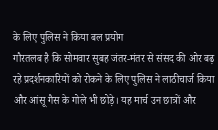के लिए पुलिस ने किया बल प्रयोग
गौरतलब है कि सोमवार सुबह जंतर-मंतर से संसद की ओर बढ़ रहे प्रदर्शनकारियों को रोकने के लिए पुलिस ने लाठीचार्ज किया और आंसू गैस के गोले भी छोड़े। यह मार्च उन छात्रों और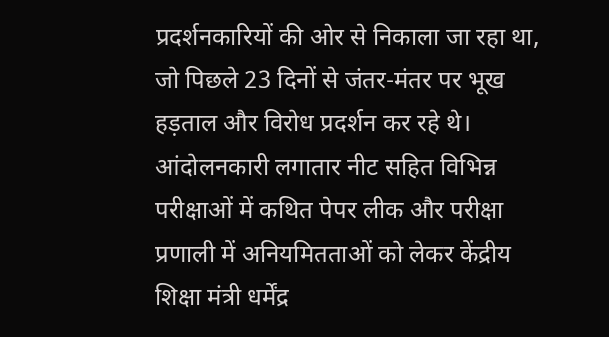प्रदर्शनकारियों की ओर से निकाला जा रहा था, जो पिछले 23 दिनों से जंतर-मंतर पर भूख हड़ताल और विरोध प्रदर्शन कर रहे थे। आंदोलनकारी लगातार नीट सहित विभिन्न परीक्षाओं में कथित पेपर लीक और परीक्षा प्रणाली में अनियमितताओं को लेकर केंद्रीय शिक्षा मंत्री धर्मेंद्र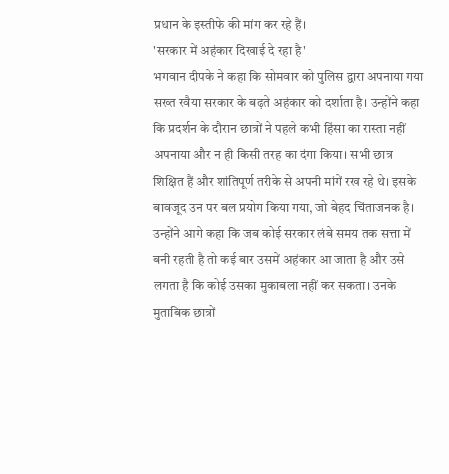प्रधान के इस्तीफे की मांग कर रहे हैं।
'सरकार में अहंकार दिखाई दे रहा है'
भगवान दीपके ने कहा कि सोमवार को पुलिस द्वारा अपनाया गया सख्त रवैया सरकार के बढ़ते अहंकार को दर्शाता है। उन्होंने कहा कि प्रदर्शन के दौरान छात्रों ने पहले कभी हिंसा का रास्ता नहीं अपनाया और न ही किसी तरह का दंगा किया। सभी छात्र शिक्षित हैं और शांतिपूर्ण तरीके से अपनी मांगें रख रहे थे। इसके बावजूद उन पर बल प्रयोग किया गया, जो बेहद चिंताजनक है।
उन्होंने आगे कहा कि जब कोई सरकार लंबे समय तक सत्ता में बनी रहती है तो कई बार उसमें अहंकार आ जाता है और उसे लगता है कि कोई उसका मुकाबला नहीं कर सकता। उनके मुताबिक छात्रों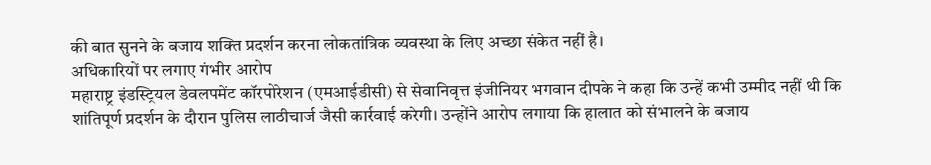की बात सुनने के बजाय शक्ति प्रदर्शन करना लोकतांत्रिक व्यवस्था के लिए अच्छा संकेत नहीं है।
अधिकारियों पर लगाए गंभीर आरोप
महाराष्ट्र इंडस्ट्रियल डेवलपमेंट कॉरपोरेशन (एमआईडीसी) से सेवानिवृत्त इंजीनियर भगवान दीपके ने कहा कि उन्हें कभी उम्मीद नहीं थी कि शांतिपूर्ण प्रदर्शन के दौरान पुलिस लाठीचार्ज जैसी कार्रवाई करेगी। उन्होंने आरोप लगाया कि हालात को संभालने के बजाय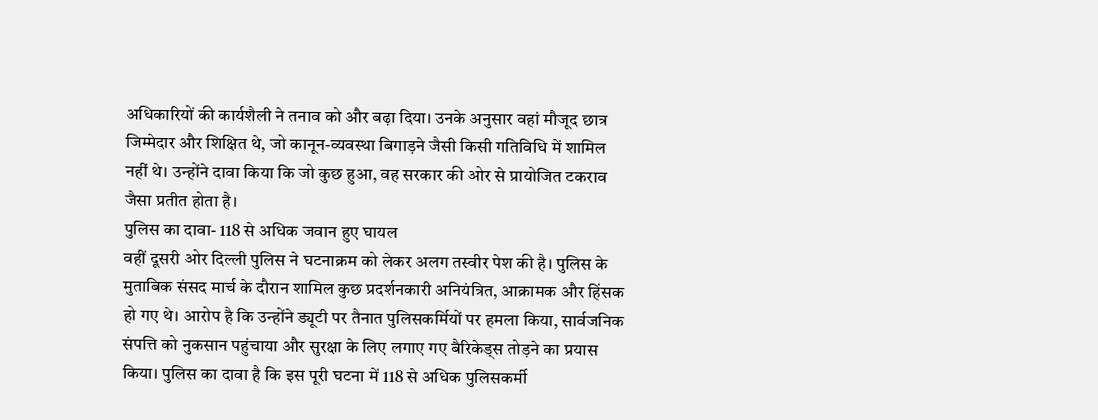अधिकारियों की कार्यशैली ने तनाव को और बढ़ा दिया। उनके अनुसार वहां मौजूद छात्र जिम्मेदार और शिक्षित थे, जो कानून-व्यवस्था बिगाड़ने जैसी किसी गतिविधि में शामिल नहीं थे। उन्होंने दावा किया कि जो कुछ हुआ, वह सरकार की ओर से प्रायोजित टकराव जैसा प्रतीत होता है।
पुलिस का दावा- 118 से अधिक जवान हुए घायल
वहीं दूसरी ओर दिल्ली पुलिस ने घटनाक्रम को लेकर अलग तस्वीर पेश की है। पुलिस के मुताबिक संसद मार्च के दौरान शामिल कुछ प्रदर्शनकारी अनियंत्रित, आक्रामक और हिंसक हो गए थे। आरोप है कि उन्होंने ड्यूटी पर तैनात पुलिसकर्मियों पर हमला किया, सार्वजनिक संपत्ति को नुकसान पहुंचाया और सुरक्षा के लिए लगाए गए बैरिकेड्स तोड़ने का प्रयास किया। पुलिस का दावा है कि इस पूरी घटना में 118 से अधिक पुलिसकर्मी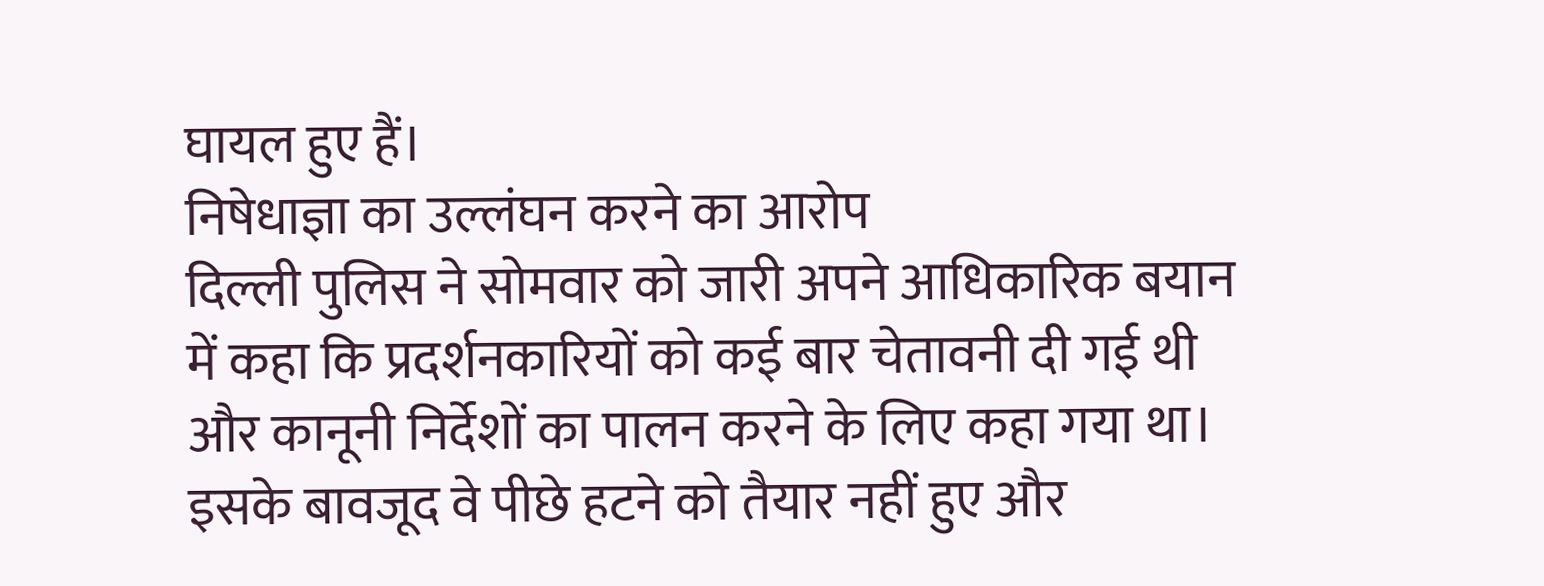घायल हुए हैं।
निषेधाज्ञा का उल्लंघन करने का आरोप
दिल्ली पुलिस ने सोमवार को जारी अपने आधिकारिक बयान में कहा कि प्रदर्शनकारियों को कई बार चेतावनी दी गई थी और कानूनी निर्देशों का पालन करने के लिए कहा गया था। इसके बावजूद वे पीछे हटने को तैयार नहीं हुए और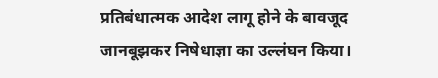प्रतिबंधात्मक आदेश लागू होने के बावजूद जानबूझकर निषेधाज्ञा का उल्लंघन किया।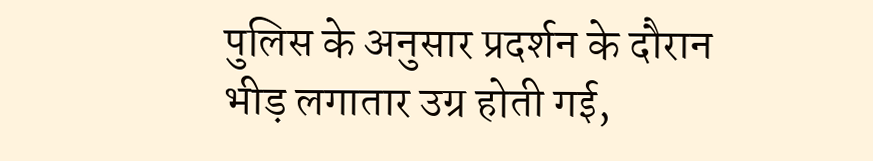पुलिस के अनुसार प्रदर्शन के दौरान भीड़ लगातार उग्र होती गई,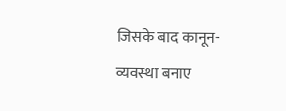जिसके बाद कानून-व्यवस्था बनाए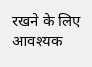रखने के लिए आवश्यक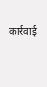कार्रवाई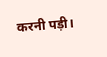करनी पड़ी।